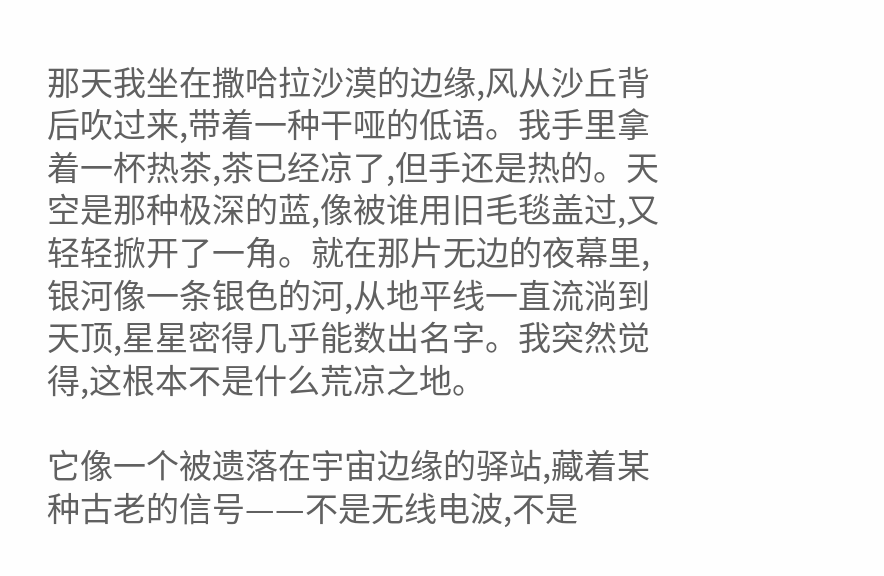那天我坐在撒哈拉沙漠的边缘,风从沙丘背后吹过来,带着一种干哑的低语。我手里拿着一杯热茶,茶已经凉了,但手还是热的。天空是那种极深的蓝,像被谁用旧毛毯盖过,又轻轻掀开了一角。就在那片无边的夜幕里,银河像一条银色的河,从地平线一直流淌到天顶,星星密得几乎能数出名字。我突然觉得,这根本不是什么荒凉之地。

它像一个被遗落在宇宙边缘的驿站,藏着某种古老的信号——不是无线电波,不是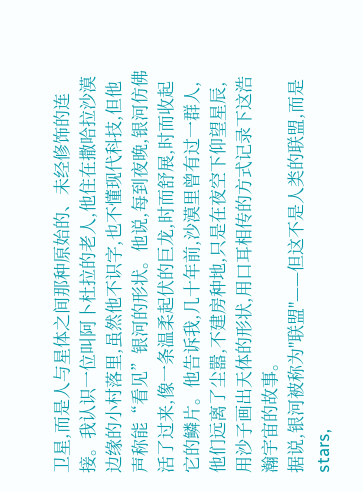卫星,而是人与星体之间那种原始的、未经修饰的连接。我认识一位叫阿卜杜拉的老人,他住在撒哈拉沙漠边缘的小村落里,虽然他不识字,也不懂现代科技,但他声称能“看见”银河的形状。他说,每到夜晚,银河仿佛活了过来,像一条温柔起伏的巨龙,时而舒展,时而收起它的鳞片。他告诉我,几十年前,沙漠里曾有过一群人,他们远离了尘嚣,不建房种地,只是在夜空下仰望星辰,用沙子画出天体的形状,用口耳相传的方式记录下这浩瀚宇宙的故事。
据说,银河被称为"联盟"——但这不是人类的联盟,而是 stars,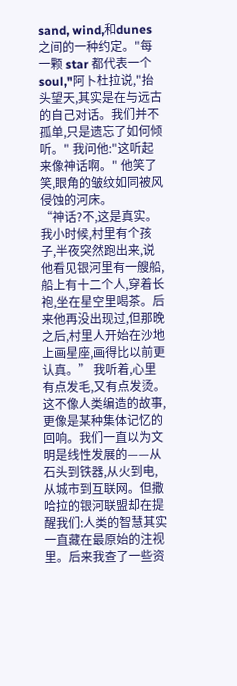sand, wind,和dunes之间的一种约定。"每一颗 star 都代表一个 soul,"阿卜杜拉说,"抬头望天,其实是在与远古的自己对话。我们并不孤单,只是遗忘了如何倾听。" 我问他:"这听起来像神话啊。" 他笑了笑,眼角的皱纹如同被风侵蚀的河床。
“神话?不,这是真实。我小时候,村里有个孩子,半夜突然跑出来,说他看见银河里有一艘船,船上有十二个人,穿着长袍,坐在星空里喝茶。后来他再没出现过,但那晚之后,村里人开始在沙地上画星座,画得比以前更认真。” 我听着,心里有点发毛,又有点发烫。
这不像人类编造的故事,更像是某种集体记忆的回响。我们一直以为文明是线性发展的——从石头到铁器,从火到电,从城市到互联网。但撒哈拉的银河联盟却在提醒我们:人类的智慧其实一直藏在最原始的注视里。后来我查了一些资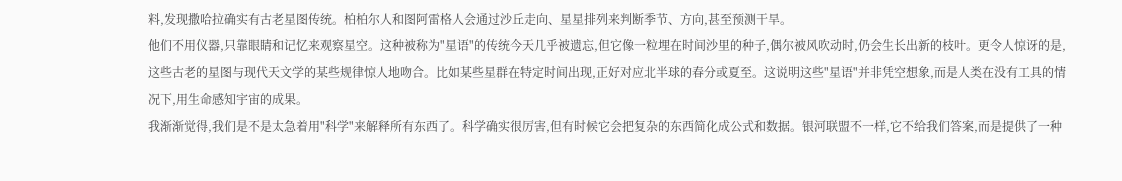料,发现撒哈拉确实有古老星图传统。柏柏尔人和图阿雷格人会通过沙丘走向、星星排列来判断季节、方向,甚至预测干旱。
他们不用仪器,只靠眼睛和记忆来观察星空。这种被称为"星语"的传统今天几乎被遗忘,但它像一粒埋在时间沙里的种子,偶尔被风吹动时,仍会生长出新的枝叶。更令人惊讶的是,这些古老的星图与现代天文学的某些规律惊人地吻合。比如某些星群在特定时间出现,正好对应北半球的春分或夏至。这说明这些"星语"并非凭空想象,而是人类在没有工具的情况下,用生命感知宇宙的成果。
我渐渐觉得,我们是不是太急着用"科学"来解释所有东西了。科学确实很厉害,但有时候它会把复杂的东西简化成公式和数据。银河联盟不一样,它不给我们答案,而是提供了一种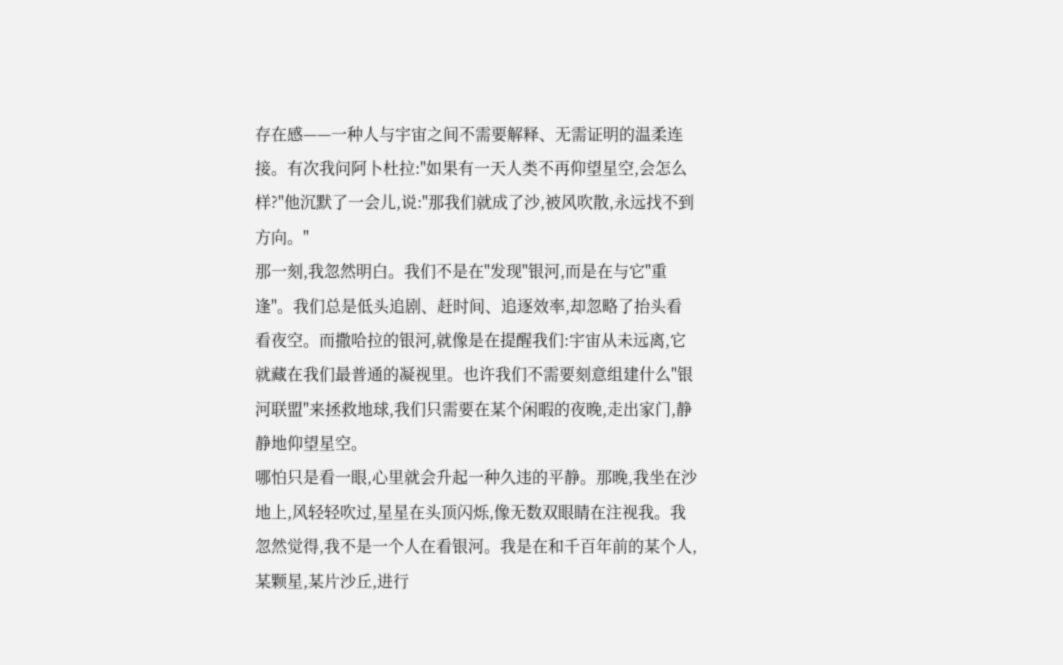存在感——一种人与宇宙之间不需要解释、无需证明的温柔连接。有次我问阿卜杜拉:"如果有一天人类不再仰望星空,会怎么样?"他沉默了一会儿,说:"那我们就成了沙,被风吹散,永远找不到方向。"
那一刻,我忽然明白。我们不是在"发现"银河,而是在与它"重逢"。我们总是低头追剧、赶时间、追逐效率,却忽略了抬头看看夜空。而撒哈拉的银河,就像是在提醒我们:宇宙从未远离,它就藏在我们最普通的凝视里。也许我们不需要刻意组建什么"银河联盟"来拯救地球,我们只需要在某个闲暇的夜晚,走出家门,静静地仰望星空。
哪怕只是看一眼,心里就会升起一种久违的平静。那晚,我坐在沙地上,风轻轻吹过,星星在头顶闪烁,像无数双眼睛在注视我。我忽然觉得,我不是一个人在看银河。我是在和千百年前的某个人,某颗星,某片沙丘,进行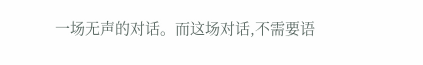一场无声的对话。而这场对话,不需要语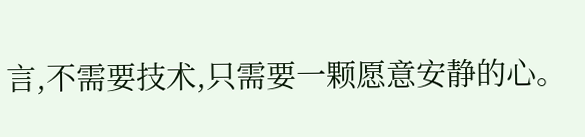言,不需要技术,只需要一颗愿意安静的心。